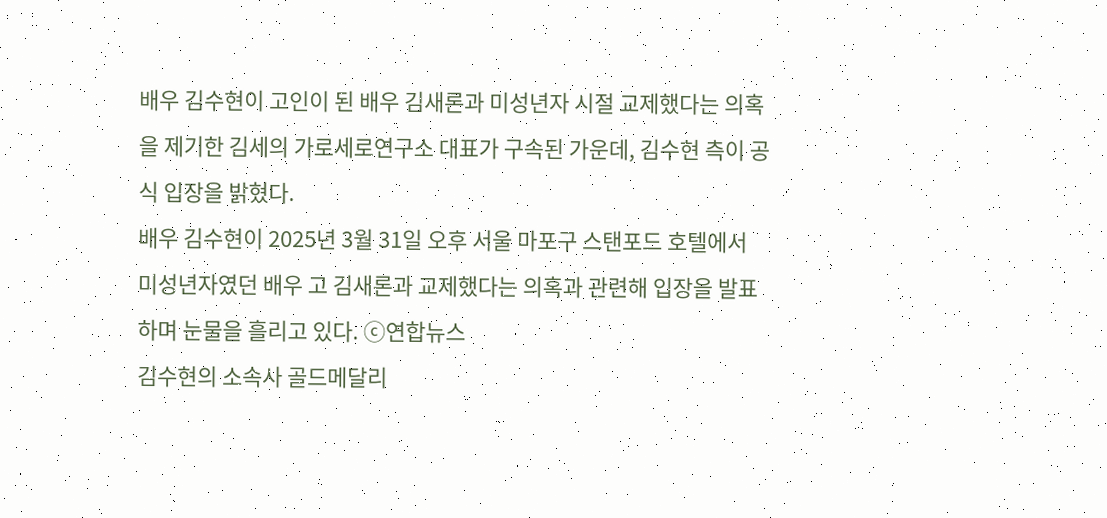배우 김수현이 고인이 된 배우 김새론과 미성년자 시절 교제했다는 의혹을 제기한 김세의 가로세로연구소 대표가 구속된 가운데, 김수현 측이 공식 입장을 밝혔다.
배우 김수현이 2025년 3월 31일 오후 서울 마포구 스탠포드 호텔에서 미성년자였던 배우 고 김새론과 교제했다는 의혹과 관련해 입장을 발표하며 눈물을 흘리고 있다. ⓒ연합뉴스
김수현의 소속사 골드메달리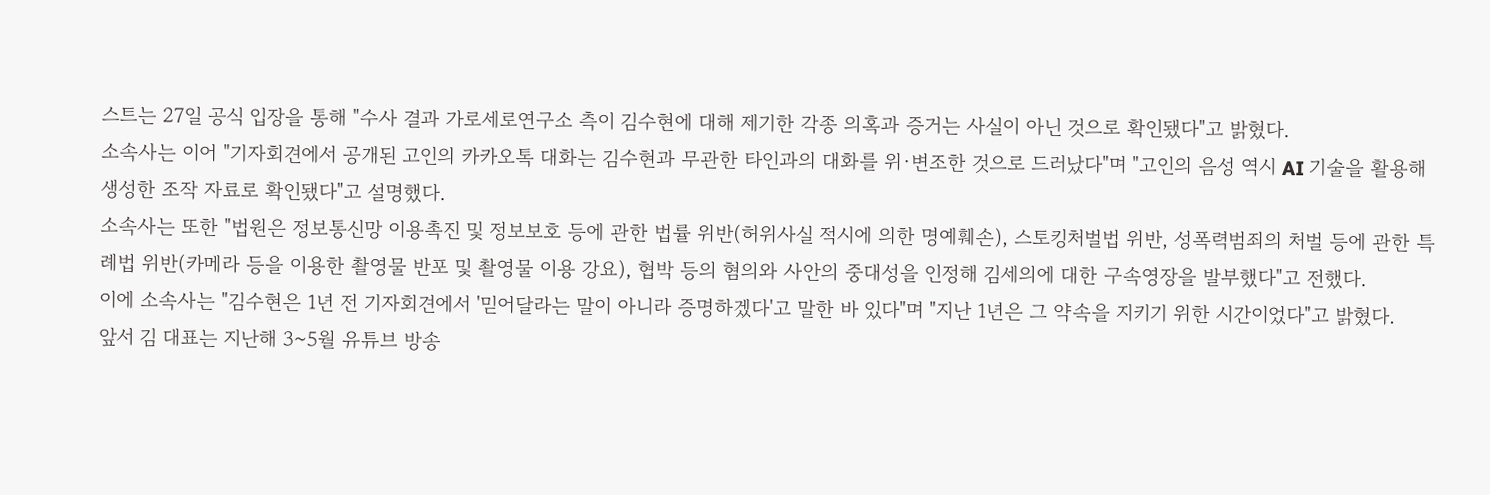스트는 27일 공식 입장을 통해 "수사 결과 가로세로연구소 측이 김수현에 대해 제기한 각종 의혹과 증거는 사실이 아닌 것으로 확인됐다"고 밝혔다.
소속사는 이어 "기자회견에서 공개된 고인의 카카오톡 대화는 김수현과 무관한 타인과의 대화를 위·변조한 것으로 드러났다"며 "고인의 음성 역시 AI 기술을 활용해 생성한 조작 자료로 확인됐다"고 설명했다.
소속사는 또한 "법원은 정보통신망 이용촉진 및 정보보호 등에 관한 법률 위반(허위사실 적시에 의한 명예훼손), 스토킹처벌법 위반, 성폭력범죄의 처벌 등에 관한 특례법 위반(카메라 등을 이용한 촬영물 반포 및 촬영물 이용 강요), 협박 등의 혐의와 사안의 중대성을 인정해 김세의에 대한 구속영장을 발부했다"고 전했다.
이에 소속사는 "김수현은 1년 전 기자회견에서 '믿어달라는 말이 아니라 증명하겠다'고 말한 바 있다"며 "지난 1년은 그 약속을 지키기 위한 시간이었다"고 밝혔다.
앞서 김 대표는 지난해 3~5월 유튜브 방송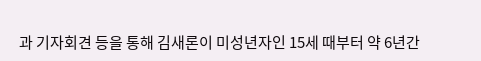과 기자회견 등을 통해 김새론이 미성년자인 15세 때부터 약 6년간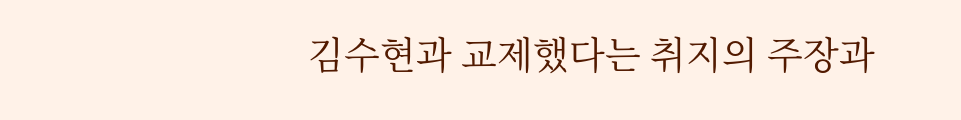김수현과 교제했다는 취지의 주장과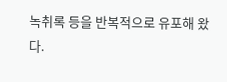녹취록 등을 반복적으로 유포해 왔다.